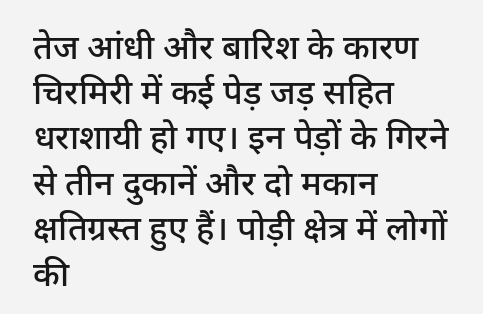तेज आंधी और बारिश के कारण चिरमिरी में कई पेड़ जड़ सहित धराशायी हो गए। इन पेड़ों के गिरने से तीन दुकानें और दो मकान क्षतिग्रस्त हुए हैं। पोड़ी क्षेत्र में लोगों की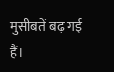मुसीबतें बढ़ गई हैं।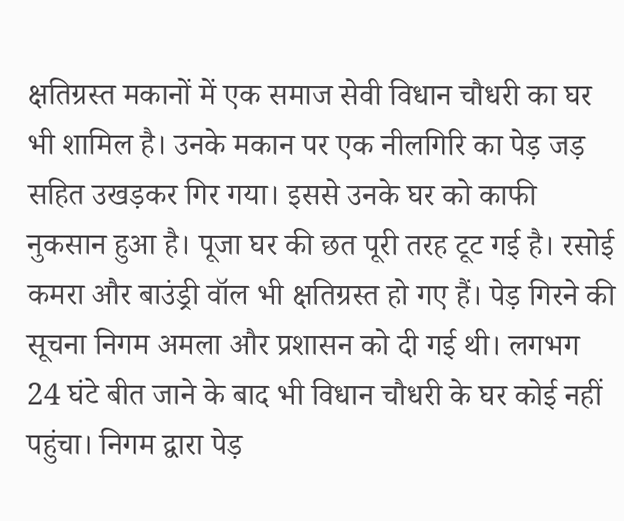क्षतिग्रस्त मकानों में एक समाज सेवी विधान चौधरी का घर भी शामिल है। उनके मकान पर एक नीलगिरि का पेड़ जड़ सहित उखड़कर गिर गया। इससे उनके घर को काफी नुकसान हुआ है। पूजा घर की छत पूरी तरह टूट गई है। रसोई कमरा और बाउंड्री वॉल भी क्षतिग्रस्त हो गए हैं। पेड़ गिरने की सूचना निगम अमला और प्रशासन को दी गई थी। लगभग 24 घंटे बीत जाने के बाद भी विधान चौधरी के घर कोई नहीं पहुंचा। निगम द्वारा पेड़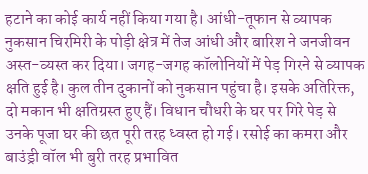हटाने का कोई कार्य नहीं किया गया है। आंधी-तूफान से व्यापक नुकसान चिरमिरी के पोड़ी क्षेत्र में तेज आंधी और बारिश ने जनजीवन अस्त-व्यस्त कर दिया। जगह-जगह कॉलोनियों में पेड़ गिरने से व्यापक क्षति हुई है। कुल तीन दुकानों को नुकसान पहुंचा है। इसके अतिरिक्त, दो मकान भी क्षतिग्रस्त हुए हैं। विधान चौधरी के घर पर गिरे पेड़ से उनके पूजा घर की छत पूरी तरह ध्वस्त हो गई। रसोई का कमरा और बाउंड्री वॉल भी बुरी तरह प्रभावित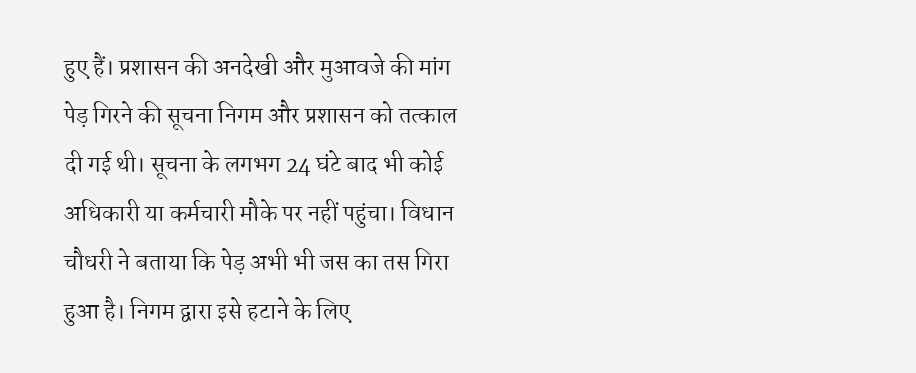हुए हैं। प्रशासन की अनदेखी और मुआवजे की मांग पेड़ गिरने की सूचना निगम और प्रशासन को तत्काल दी गई थी। सूचना के लगभग 24 घंटे बाद भी कोई अधिकारी या कर्मचारी मौके पर नहीं पहुंचा। विधान चौधरी ने बताया कि पेड़ अभी भी जस का तस गिरा हुआ है। निगम द्वारा इसे हटाने के लिए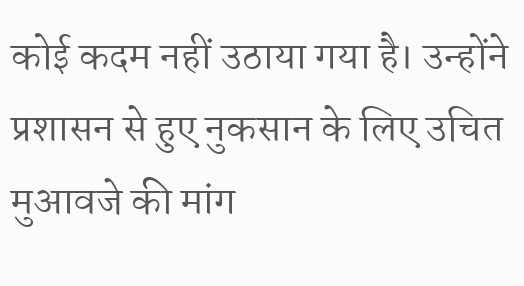कोई कदम नहीं उठाया गया है। उन्होंने प्रशासन से हुए नुकसान के लिए उचित मुआवजे की मांग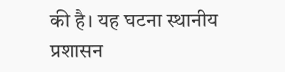की है। यह घटना स्थानीय प्रशासन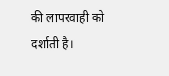की लापरवाही को दर्शाती है।